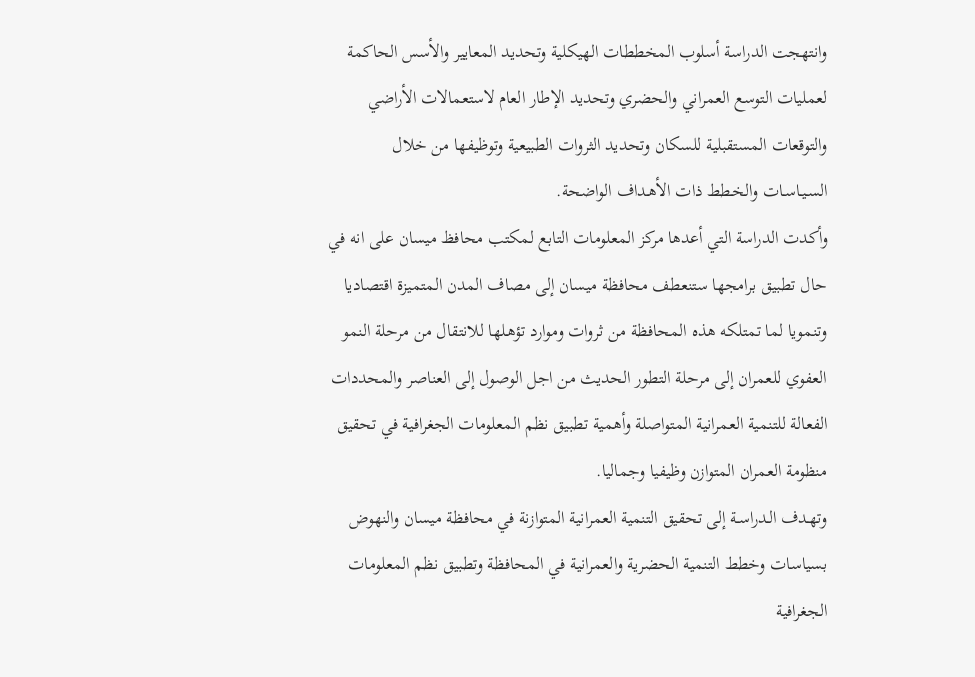وانتهجت الدراسة أسلوب المخططات الهيكلية وتحديد المعايير والأسس الحاكمة لعمليات التوسع العمراني والحضري وتحديد الإطار العام لاستعمالات الأراضي والتوقعات المستقبلية للسكان وتحديد الثروات الطبيعية وتوظيفها من خلال السـيـاسـات والخـطط ذات الأهـداف الواضحة.
وأكدت الدراسة التي أعدها مركز المعلومات التابع لمكتب محافظ ميسان على انه في حال تطبيق برامجها ستنعطف محافظة ميسان إلى مصاف المدن المتميزة اقتصاديا وتنمويا لما تمتلكه هذه المحافظة من ثروات وموارد تؤهـلها للانتقال من مرحلة النمو العفوي للعمران إلى مرحلة التطور الحديث من اجل الوصول إلى العناصر والمحددات الفعالة للتنمية العمرانية المتواصلة وأهمية تطبيق نظم المعلومات الجغرافية في تحقيق منظومة العمران المتوازن وظيفيا وجماليا.
وتهـدف الـدراسـة إلى تحقيق التنمية العمرانية المتوازنة في محافظة ميسان والنهوض بسياسات وخطط التنمية الحضرية والعمرانية في المحافظة وتطبيق نظم المعلومات الجغرافية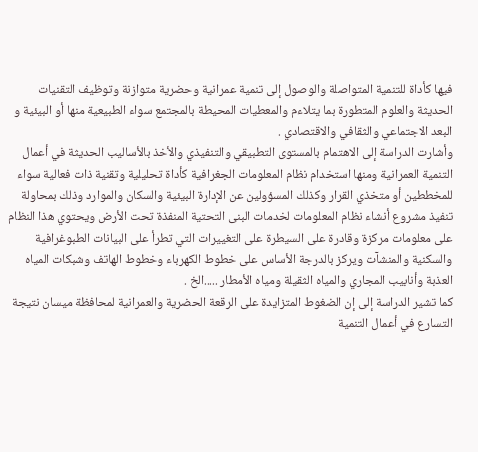فيها كأداة للتنمية المتواصلة والوصول إلى تنمية عمرانية وحضرية متوازنة وتوظيف التقنيات الحديثة والعلوم المتطورة بما يتلاءم والمعطيات المحيطة بالمجتمع سواء الطبيعية منها أو البيئية و البعد الاجتماعي والثقافي والاقتصادي .
وأشارت الدراسة إلى الاهتمام بالمستوى التطبيقي والتنفيذي والأخذ بالأساليب الحديثة في أعمال التنمية العمرانية ومنها استخدام نظام المعلومات الجغرافية كأداة تحليلية وتقنية ذات فعالية سواء للمخططين أو متخذي القرار وكذلك المسؤولين عن الإدارة البيئية والسكان والموارد وذلك بمحاولة تنفيذ مشروع أنشاء نظام المعلومات لخدمات البنى التحتية المنفذة تحت الأرض ويحتوي هذا النظام على معلومات مركزة وقادرة على السيطرة على التغييرات التي تطرأ على البيانات الطبوغرافية والسكنية والمنشآت ويركز بالدرجة الأساس على خطوط الكهرباء وخطوط الهاتف وشبكات المياه العذبة وأنابيب المجاري والمياه الثقيلة ومياه الأمطار .....الخ .
كما تشير الدراسة إلى إن الضغوط المتزايدة على الرقعة الحضرية والعمرانية لمحافظة ميسان نتيجة التسارع في أعمال التنمية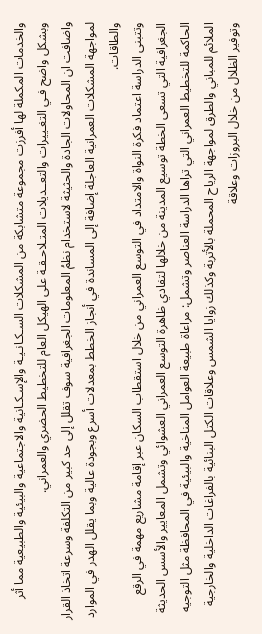والخدمات المكملة لها أفرزت مجموعة متشابكة من المشكلات السـكـانـيـة والإسـكـانية والاجتماعية والبيئية والطبيعية مما أثر وبشكل واضح فـي التغـييرات والتعــديلات المتـلاحـقـة على الهيكل العام للتخطيط الحضري والعمراني.
واضافت ان المحاولات الجادة والحثيثة لاستخدام نظمُ المعلومات الجغرافية سوف تقلل إلى حد كبير من التكلفة وسرعة اتخاذ القرار لمواجهة المشكلات العمرانية العاجلة إضافة إلى المساندة في أنجاز الخطط بمعدلات أسرع وبجودة عالية وبما يقلل الهدر في الموارد والطاقات.
وتتبنى الدراسة اعتماد فكرة النواة والامتداد في التوسع العمراني من خلال استقطاب السكان عبر إقامة مشاريع مهمة في الرقع الجغرافية التي تسعى الخطة توسيع المدينة من خلالها لتفادي ظاهرة التوسع العمراني العشوائي وتشمل المعايير والأسس الحديثة الحاكمة للتخطيط العمراني التي تراها الدراسة العناصر وتشمل: مراعاة طبيعة العوامل المناخية والبيئية في المحافظة مثل التوجيه الملائم للمباني والطرق لمواجهة الرياح المحملة بالأتربة وكذلك زوايا الشمس وعلاقات الكتل البنائية بالفراغات الداخلية والخارجية وتوفير الظلال من خلال البروزات وعلاقة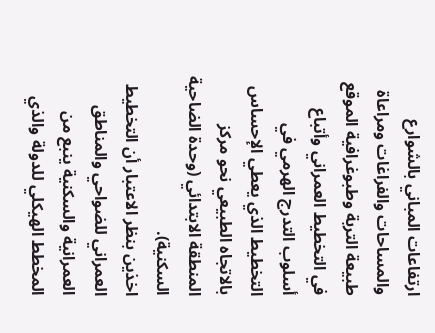ارتفاعات المباني بالشوارع والمساحات والفراغات ومراعاة طبيعة التربة وطبوغرافية الموقع في التخطيط العمراني وأتباع أسلوب التدرج الهرمي في التخطيط الذي يعطي الإحساس بالاتجاه الطبيعي نحو مركز المنطقة الابتدائي (وحدة الضاحية السكنية).
اخذين بنظر الاعتبار أن التخطيط العمراني للضواحي والمناطق العمرانية والسكنية ينبع من المخطط الهيكلي للدولة والذي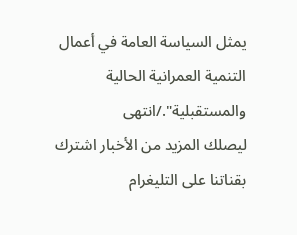يمثل السياسة العامة في أعمال التنمية العمرانية الحالية والمستقبلية"./انتهى
ليصلك المزيد من الأخبار اشترك بقناتنا على التليغرام